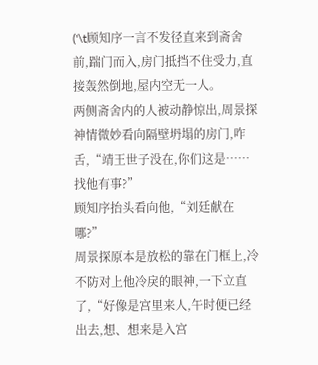('\t顾知序一言不发径直来到斋舍前,踹门而入,房门抵挡不住受力,直接轰然倒地,屋内空无一人。
两侧斋舍内的人被动静惊出,周景探神情微妙看向隔壁坍塌的房门,咋舌,“靖王世子没在,你们这是……找他有事?”
顾知序抬头看向他,“刘廷献在哪?”
周景探原本是放松的靠在门框上,冷不防对上他冷戾的眼神,一下立直了,“好像是宫里来人,午时便已经出去,想、想来是入宫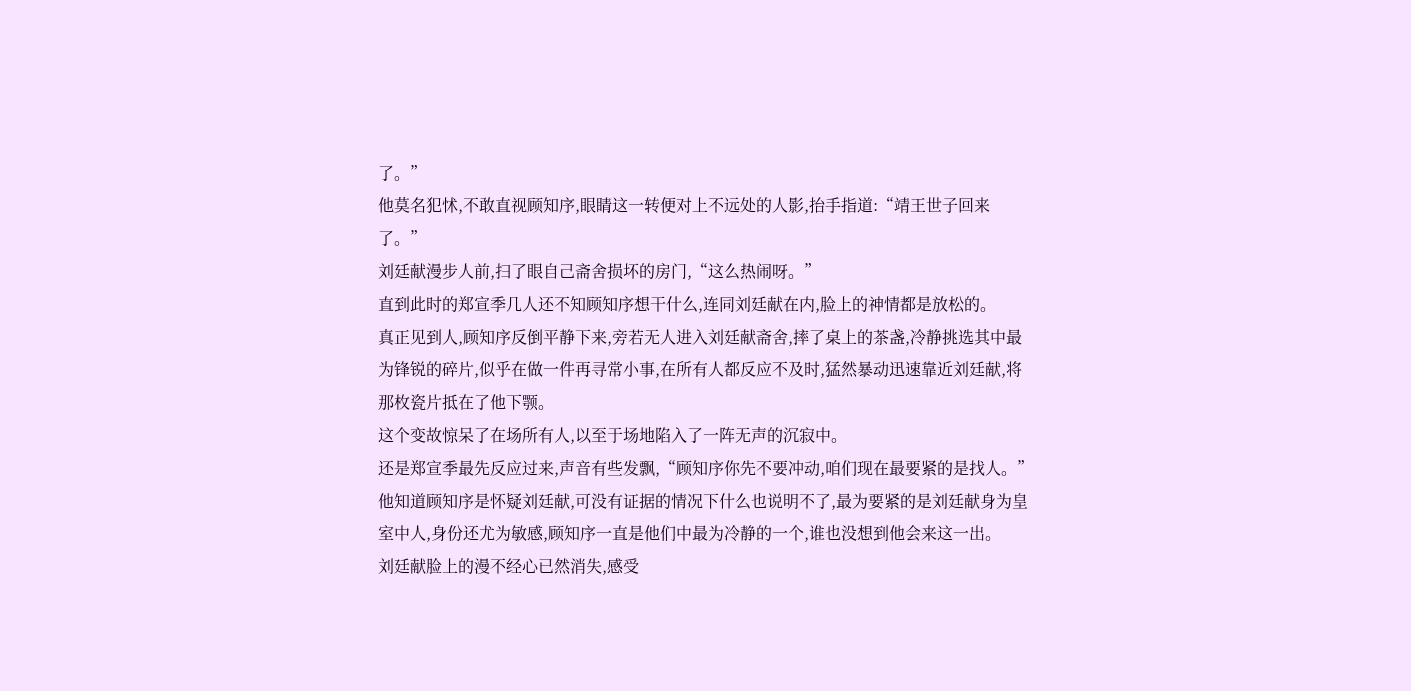了。”
他莫名犯怵,不敢直视顾知序,眼睛这一转便对上不远处的人影,抬手指道:“靖王世子回来了。”
刘廷献漫步人前,扫了眼自己斋舍损坏的房门,“这么热闹呀。”
直到此时的郑宣季几人还不知顾知序想干什么,连同刘廷献在内,脸上的神情都是放松的。
真正见到人,顾知序反倒平静下来,旁若无人进入刘廷献斋舍,摔了桌上的茶盏,冷静挑选其中最为锋锐的碎片,似乎在做一件再寻常小事,在所有人都反应不及时,猛然暴动迅速靠近刘廷献,将那枚瓷片抵在了他下颚。
这个变故惊呆了在场所有人,以至于场地陷入了一阵无声的沉寂中。
还是郑宣季最先反应过来,声音有些发飘,“顾知序你先不要冲动,咱们现在最要紧的是找人。”
他知道顾知序是怀疑刘廷献,可没有证据的情况下什么也说明不了,最为要紧的是刘廷献身为皇室中人,身份还尤为敏感,顾知序一直是他们中最为冷静的一个,谁也没想到他会来这一出。
刘廷献脸上的漫不经心已然消失,感受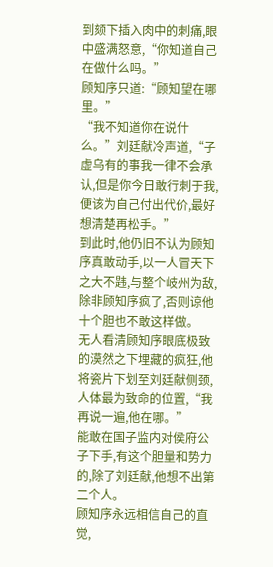到颏下插入肉中的刺痛,眼中盛满怒意,“你知道自己在做什么吗。”
顾知序只道:“顾知望在哪里。”
“我不知道你在说什么。”刘廷献冷声道,“子虚乌有的事我一律不会承认,但是你今日敢行刺于我,便该为自己付出代价,最好想清楚再松手。”
到此时,他仍旧不认为顾知序真敢动手,以一人冒天下之大不韪,与整个岐州为敌,除非顾知序疯了,否则谅他十个胆也不敢这样做。
无人看清顾知序眼底极致的漠然之下埋藏的疯狂,他将瓷片下划至刘廷献侧颈,人体最为致命的位置,“我再说一遍,他在哪。”
能敢在国子监内对侯府公子下手,有这个胆量和势力的,除了刘廷献,他想不出第二个人。
顾知序永远相信自己的直觉,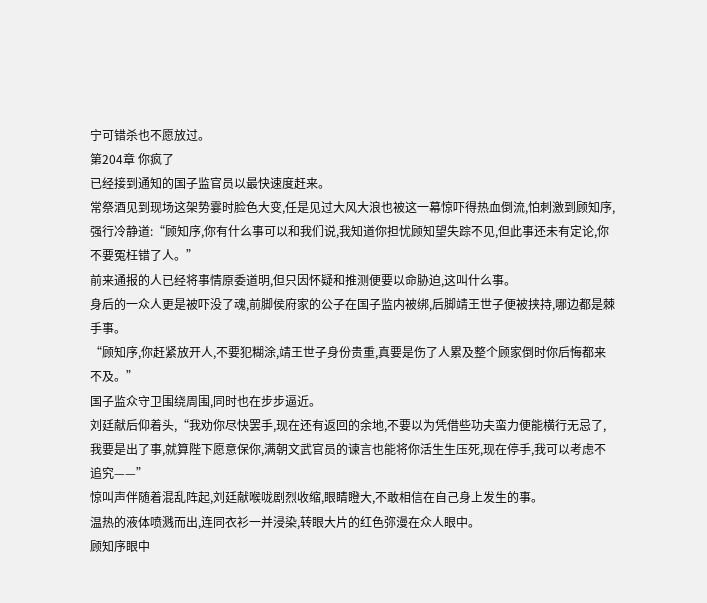宁可错杀也不愿放过。
第204章 你疯了
已经接到通知的国子监官员以最快速度赶来。
常祭酒见到现场这架势霎时脸色大变,任是见过大风大浪也被这一幕惊吓得热血倒流,怕刺激到顾知序,强行冷静道:“顾知序,你有什么事可以和我们说,我知道你担忧顾知望失踪不见,但此事还未有定论,你不要冤枉错了人。”
前来通报的人已经将事情原委道明,但只因怀疑和推测便要以命胁迫,这叫什么事。
身后的一众人更是被吓没了魂,前脚侯府家的公子在国子监内被绑,后脚靖王世子便被挟持,哪边都是棘手事。
“顾知序,你赶紧放开人,不要犯糊涂,靖王世子身份贵重,真要是伤了人累及整个顾家倒时你后悔都来不及。”
国子监众守卫围绕周围,同时也在步步逼近。
刘廷献后仰着头,“我劝你尽快罢手,现在还有返回的余地,不要以为凭借些功夫蛮力便能横行无忌了,我要是出了事,就算陛下愿意保你,满朝文武官员的谏言也能将你活生生压死,现在停手,我可以考虑不追究——”
惊叫声伴随着混乱阵起,刘廷献喉咙剧烈收缩,眼睛瞪大,不敢相信在自己身上发生的事。
温热的液体喷溅而出,连同衣衫一并浸染,转眼大片的红色弥漫在众人眼中。
顾知序眼中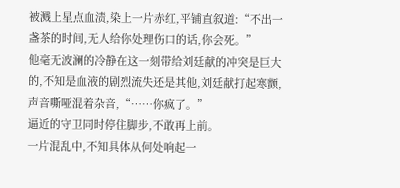被溅上星点血渍,染上一片赤红,平铺直叙道:“不出一盏茶的时间,无人给你处理伤口的话,你会死。”
他毫无波澜的冷静在这一刻带给刘廷献的冲突是巨大的,不知是血液的剧烈流失还是其他,刘廷献打起寒颤,声音嘶哑混着杂音,“……你疯了。”
逼近的守卫同时停住脚步,不敢再上前。
一片混乱中,不知具体从何处响起一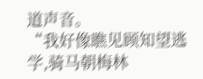道声音。
“我好像瞧见顾知望逃学,骑马朝梅林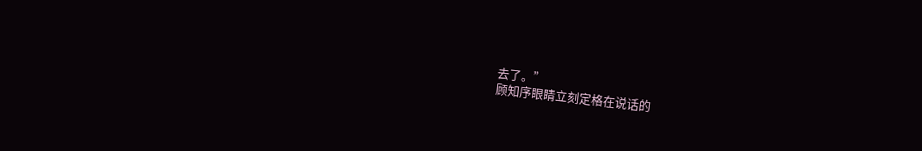去了。”
顾知序眼睛立刻定格在说话的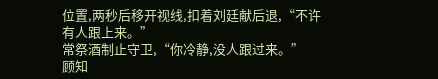位置,两秒后移开视线,扣着刘廷献后退,“不许有人跟上来。”
常祭酒制止守卫,“你冷静,没人跟过来。”
顾知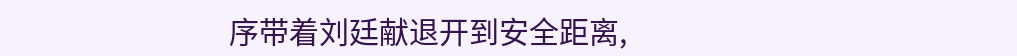序带着刘廷献退开到安全距离,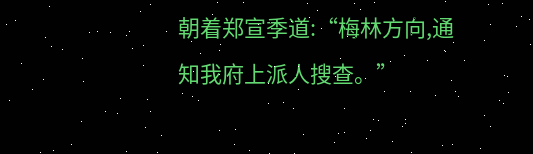朝着郑宣季道:“梅林方向,通知我府上派人搜查。”